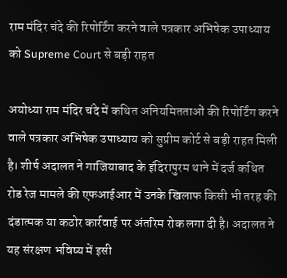राम मंदिर चंदे की रिपोर्टिंग करने वाले पत्रकार अभिषेक उपाध्याय को Supreme Court से बड़ी राहत

अयोध्या राम मंदिर चंदे में कथित अनियमितताओं की रिपोर्टिंग करने वाले पत्रकार अभिषेक उपाध्याय को सुप्रीम कोर्ट से बड़ी राहत मिली है। शीर्ष अदालत ने गाजियाबाद के इंदिरापुरम थाने में दर्ज कथित रोड रेज मामले की एफआईआर में उनके खिलाफ किसी भी तरह की दंडात्मक या कठोर कार्रवाई पर अंतरिम रोक लगा दी है। अदालत ने यह संरक्षण भविष्य में इसी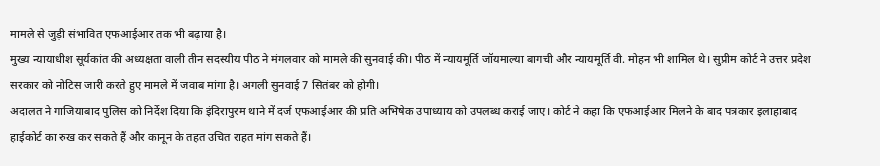मामले से जुड़ी संभावित एफआईआर तक भी बढ़ाया है।
मुख्य न्यायाधीश सूर्यकांत की अध्यक्षता वाली तीन सदस्यीय पीठ ने मंगलवार को मामले की सुनवाई की। पीठ में न्यायमूर्ति जॉयमाल्या बागची और न्यायमूर्ति वी. मोहन भी शामिल थे। सुप्रीम कोर्ट ने उत्तर प्रदेश सरकार को नोटिस जारी करते हुए मामले में जवाब मांगा है। अगली सुनवाई 7 सितंबर को होगी।
अदालत ने गाजियाबाद पुलिस को निर्देश दिया कि इंदिरापुरम थाने में दर्ज एफआईआर की प्रति अभिषेक उपाध्याय को उपलब्ध कराई जाए। कोर्ट ने कहा कि एफआईआर मिलने के बाद पत्रकार इलाहाबाद हाईकोर्ट का रुख कर सकते हैं और कानून के तहत उचित राहत मांग सकते हैं।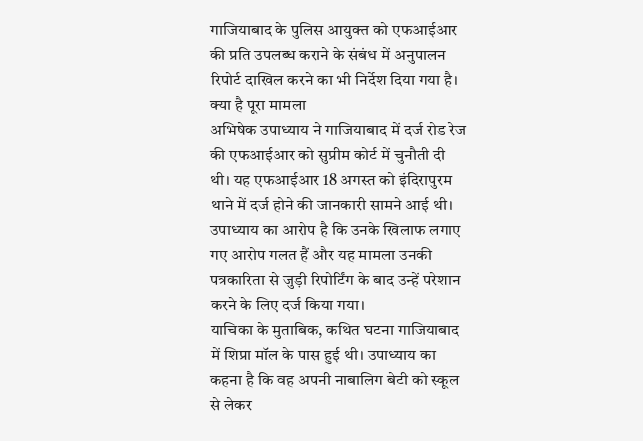गाजियाबाद के पुलिस आयुक्त को एफआईआर की प्रति उपलब्ध कराने के संबंध में अनुपालन रिपोर्ट दाखिल करने का भी निर्देश दिया गया है।
क्या है पूरा मामला
अभिषेक उपाध्याय ने गाजियाबाद में दर्ज रोड रेज की एफआईआर को सुप्रीम कोर्ट में चुनौती दी थी। यह एफआईआर 18 अगस्त को इंदिरापुरम थाने में दर्ज होने की जानकारी सामने आई थी। उपाध्याय का आरोप है कि उनके खिलाफ लगाए गए आरोप गलत हैं और यह मामला उनकी पत्रकारिता से जुड़ी रिपोर्टिंग के बाद उन्हें परेशान करने के लिए दर्ज किया गया।
याचिका के मुताबिक, कथित घटना गाजियाबाद में शिप्रा मॉल के पास हुई थी। उपाध्याय का कहना है कि वह अपनी नाबालिग बेटी को स्कूल से लेकर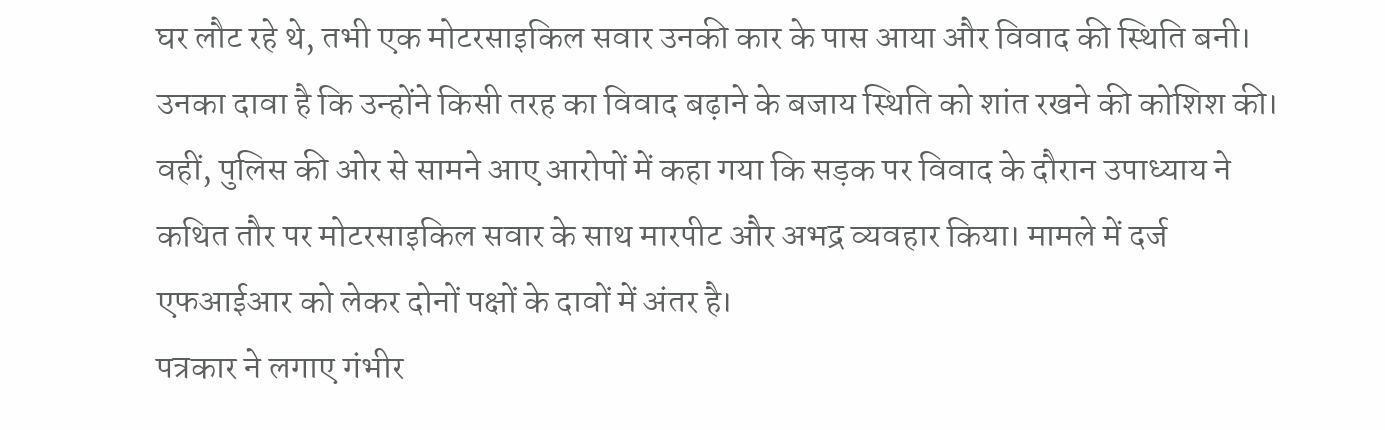घर लौट रहे थे, तभी एक मोटरसाइकिल सवार उनकी कार के पास आया और विवाद की स्थिति बनी। उनका दावा है कि उन्होंने किसी तरह का विवाद बढ़ाने के बजाय स्थिति को शांत रखने की कोशिश की।
वहीं, पुलिस की ओर से सामने आए आरोपों में कहा गया कि सड़क पर विवाद के दौरान उपाध्याय ने कथित तौर पर मोटरसाइकिल सवार के साथ मारपीट और अभद्र व्यवहार किया। मामले में दर्ज एफआईआर को लेकर दोनों पक्षों के दावों में अंतर है।
पत्रकार ने लगाए गंभीर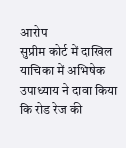आरोप
सुप्रीम कोर्ट में दाखिल याचिका में अभिषेक उपाध्याय ने दावा किया कि रोड रेज की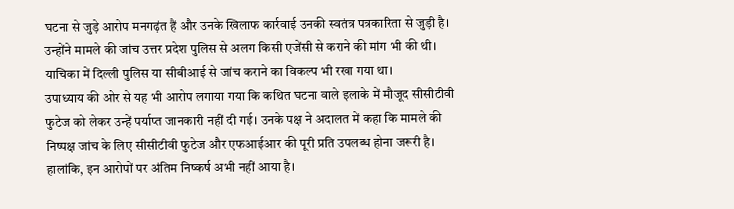घटना से जुड़े आरोप मनगढ़ंत हैं और उनके खिलाफ कार्रवाई उनकी स्वतंत्र पत्रकारिता से जुड़ी है। उन्होंने मामले की जांच उत्तर प्रदेश पुलिस से अलग किसी एजेंसी से कराने की मांग भी की थी। याचिका में दिल्ली पुलिस या सीबीआई से जांच कराने का विकल्प भी रखा गया था।
उपाध्याय की ओर से यह भी आरोप लगाया गया कि कथित घटना वाले इलाके में मौजूद सीसीटीवी फुटेज को लेकर उन्हें पर्याप्त जानकारी नहीं दी गई। उनके पक्ष ने अदालत में कहा कि मामले की निष्पक्ष जांच के लिए सीसीटीवी फुटेज और एफआईआर की पूरी प्रति उपलब्ध होना जरूरी है।
हालांकि, इन आरोपों पर अंतिम निष्कर्ष अभी नहीं आया है।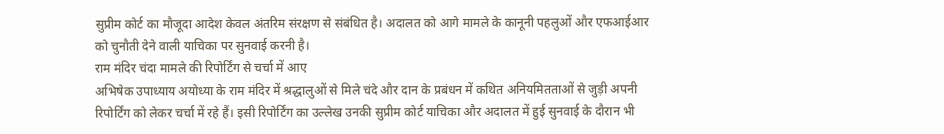सुप्रीम कोर्ट का मौजूदा आदेश केवल अंतरिम संरक्षण से संबंधित है। अदालत को आगे मामले के कानूनी पहलुओं और एफआईआर को चुनौती देने वाली याचिका पर सुनवाई करनी है।
राम मंदिर चंदा मामले की रिपोर्टिंग से चर्चा में आए
अभिषेक उपाध्याय अयोध्या के राम मंदिर में श्रद्धालुओं से मिले चंदे और दान के प्रबंधन में कथित अनियमितताओं से जुड़ी अपनी रिपोर्टिंग को लेकर चर्चा में रहे हैं। इसी रिपोर्टिंग का उल्लेख उनकी सुप्रीम कोर्ट याचिका और अदालत में हुई सुनवाई के दौरान भी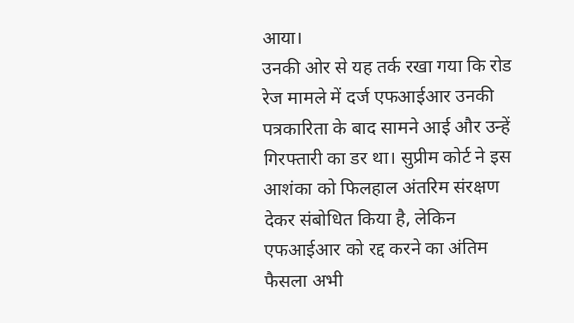आया।
उनकी ओर से यह तर्क रखा गया कि रोड रेज मामले में दर्ज एफआईआर उनकी पत्रकारिता के बाद सामने आई और उन्हें गिरफ्तारी का डर था। सुप्रीम कोर्ट ने इस आशंका को फिलहाल अंतरिम संरक्षण देकर संबोधित किया है, लेकिन एफआईआर को रद्द करने का अंतिम फैसला अभी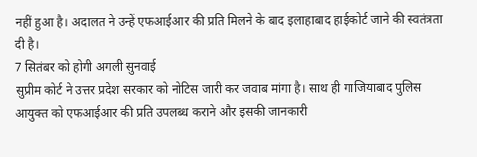नहीं हुआ है। अदालत ने उन्हें एफआईआर की प्रति मिलने के बाद इलाहाबाद हाईकोर्ट जाने की स्वतंत्रता दी है।
7 सितंबर को होगी अगली सुनवाई
सुप्रीम कोर्ट ने उत्तर प्रदेश सरकार को नोटिस जारी कर जवाब मांगा है। साथ ही गाजियाबाद पुलिस आयुक्त को एफआईआर की प्रति उपलब्ध कराने और इसकी जानकारी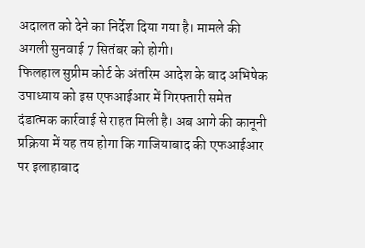अदालत को देने का निर्देश दिया गया है। मामले की अगली सुनवाई 7 सितंबर को होगी।
फिलहाल सुप्रीम कोर्ट के अंतरिम आदेश के बाद अभिषेक उपाध्याय को इस एफआईआर में गिरफ्तारी समेत दंडात्मक कार्रवाई से राहत मिली है। अब आगे की कानूनी प्रक्रिया में यह तय होगा कि गाजियाबाद की एफआईआर पर इलाहाबाद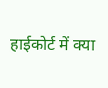हाईकोर्ट में क्या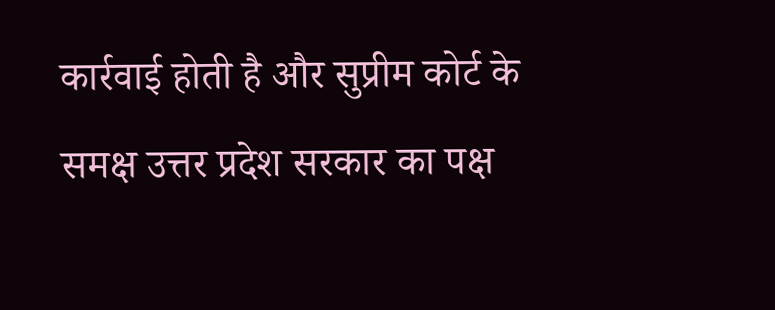कार्रवाई होती है और सुप्रीम कोर्ट के समक्ष उत्तर प्रदेश सरकार का पक्ष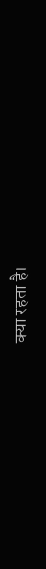क्या रहता है।